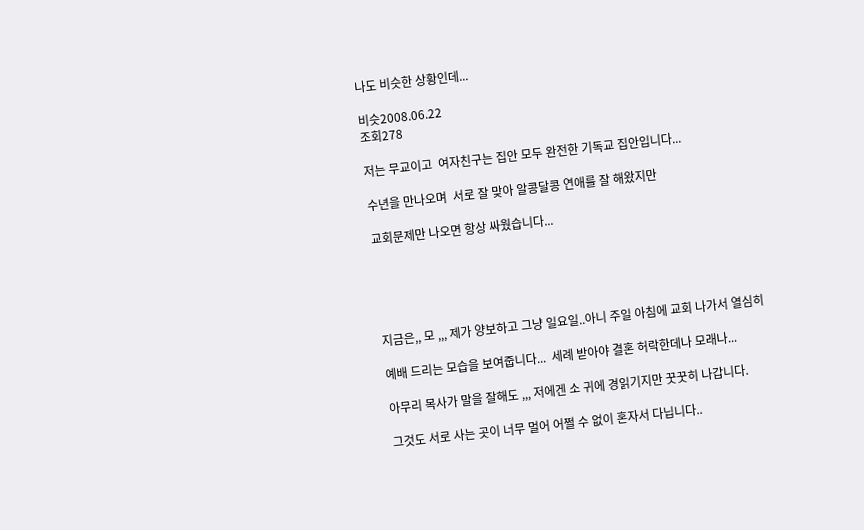나도 비슷한 상황인데...

비슷2008.06.22
조회278

저는 무교이고  여자친구는 집안 모두 완전한 기독교 집안입니다...

수년을 만나오며  서로 잘 맞아 알콩달콩 연애를 잘 해왔지만

교회문제만 나오면 항상 싸웠습니다...





지금은,, 모 ,,, 제가 양보하고 그냥 일요일..아니 주일 아침에 교회 나가서 열심히

예배 드리는 모습을 보여줍니다...  세례 받아야 결혼 허락한데나 모래나...

아무리 목사가 말을 잘해도 ,,, 저에겐 소 귀에 경읽기지만 꿋꿋히 나갑니다.

그것도 서로 사는 곳이 너무 멀어 어쩔 수 없이 혼자서 다닙니다..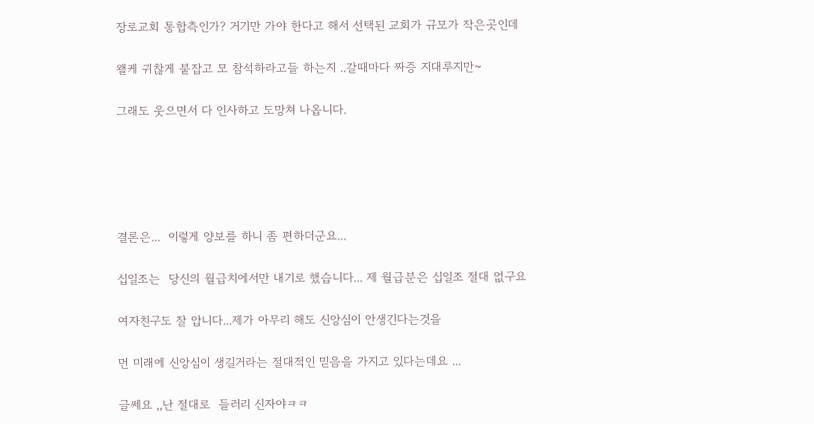장로교회 통합측인가? 거기만 가야 한다고 해서 선택된 교회가 규모가 작은곳인데

왤케 귀찮게 붙잡고 모 참석하라고들 하는지 ..갈때마다 짜증 지대루지만~

그래도 웃으면서 다 인사하고 도망쳐 나옵니다.





결론은...  이렇게 양보를 하니 좀 편하더군요...

십일조는  당신의 월급치에서만 내기로 했습니다... 제 월급분은 십일조 절대 없구요

여자친구도 잘 압니다...제가 아무리 해도 신앙심이 안생긴다는것을

먼 미래에 신앙심이 생길거라는 절대적인 믿음을 가지고 있다는데요 ...

글쎄요 ,,난 절대로  들러리 신자야ㅋㅋ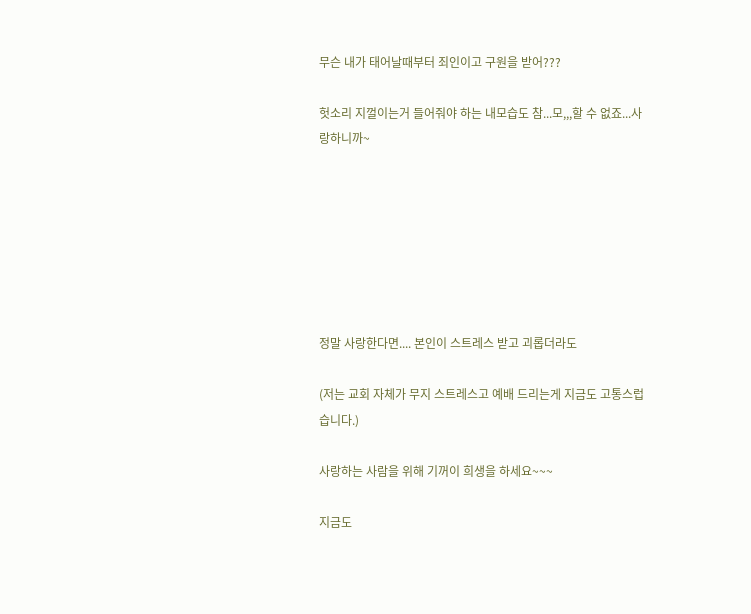무슨 내가 태어날때부터 죄인이고 구원을 받어???

헛소리 지껄이는거 들어줘야 하는 내모습도 참...모,,,할 수 없죠...사랑하니까~







정말 사랑한다면.... 본인이 스트레스 받고 괴롭더라도

(저는 교회 자체가 무지 스트레스고 예배 드리는게 지금도 고통스럽습니다.)

사랑하는 사람을 위해 기꺼이 희생을 하세요~~~

지금도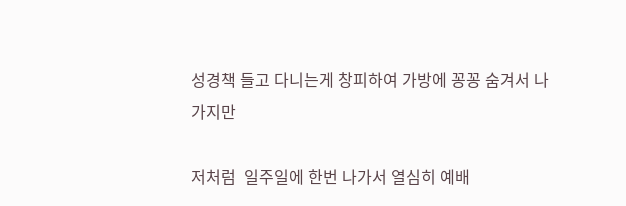성경책 들고 다니는게 창피하여 가방에 꽁꽁 숨겨서 나가지만

저처럼  일주일에 한번 나가서 열심히 예배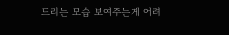드리는 모습 보여주는게 어려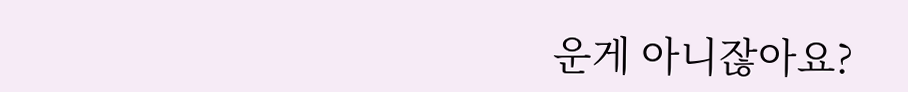운게 아니잖아요?